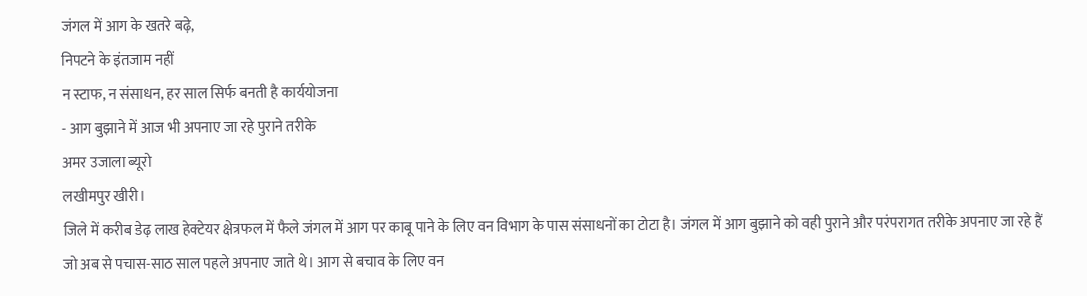जंगल में आग के खतरे बढ़े,
निपटने के इंतजाम नहीं
न स्टाफ, न संसाधन, हर साल सिर्फ बनती है कार्ययोजना
- आग बुझाने में आज भी अपनाए जा रहे पुराने तरीके
अमर उजाला ब्यूरो
लखीमपुर खीरी।
जिले में करीब डेढ़ लाख हेक्टेयर क्षेत्रफल में फैले जंगल में आग पर काबू पाने के लिए वन विभाग के पास संसाधनों का टोटा है। जंगल में आग बुझाने को वही पुराने और परंपरागत तरीके अपनाए जा रहे हैं जो अब से पचास-साठ साल पहले अपनाए जाते थे। आग से बचाव के लिए वन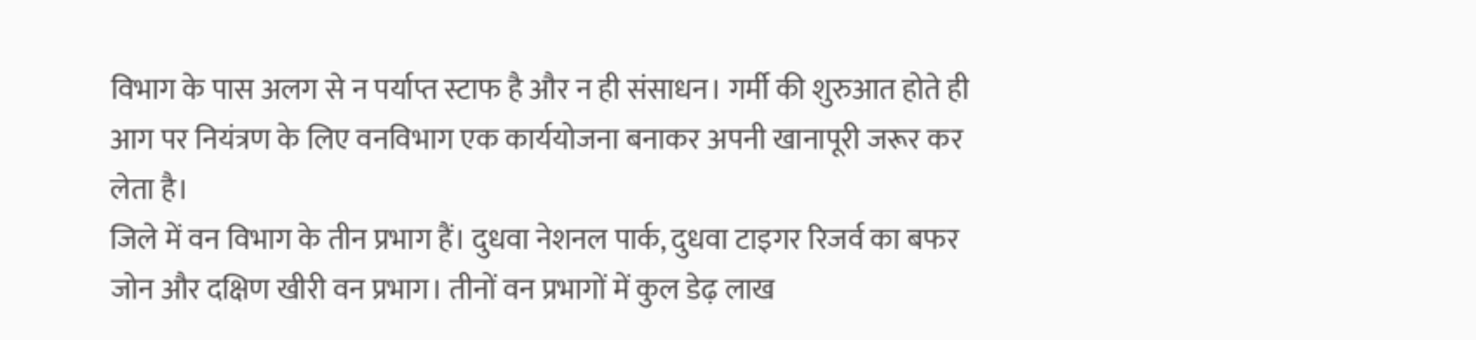विभाग के पास अलग से न पर्याप्त स्टाफ है और न ही संसाधन। गर्मी की शुरुआत होते ही आग पर नियंत्रण के लिए वनविभाग एक कार्ययोजना बनाकर अपनी खानापूरी जरूर कर लेता है।
जिले में वन विभाग के तीन प्रभाग हैं। दुधवा नेशनल पार्क, दुधवा टाइगर रिजर्व का बफर जोन और दक्षिण खीरी वन प्रभाग। तीनों वन प्रभागों में कुल डेढ़ लाख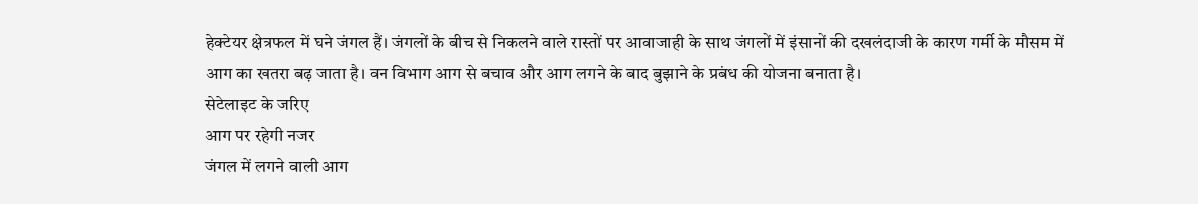हेक्टेयर क्षेत्रफल में घने जंगल हैं। जंगलों के बीच से निकलने वाले रास्तों पर आवाजाही के साथ जंगलों में इंसानों की दखलंदाजी के कारण गर्मी के मौसम में आग का खतरा बढ़ जाता है। वन विभाग आग से बचाव और आग लगने के बाद बुझाने के प्रबंध की योजना बनाता है।
सेटेलाइट के जरिए
आग पर रहेगी नजर
जंगल में लगने वाली आग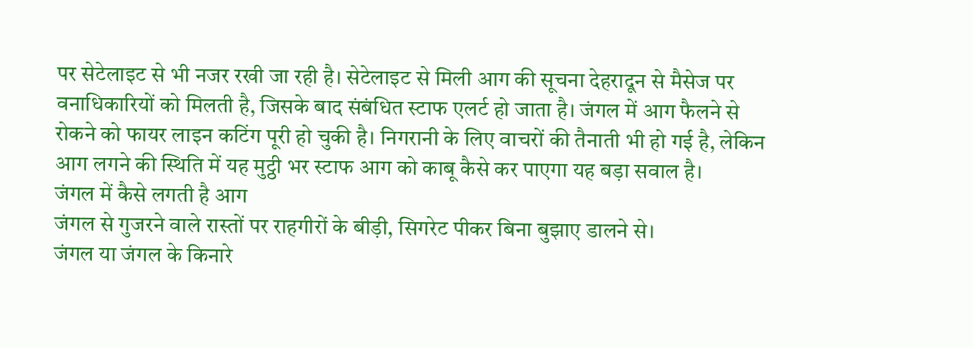पर सेटेलाइट से भी नजर रखी जा रही है। सेटेलाइट से मिली आग की सूचना देहरादून से मैसेज पर वनाधिकारियों को मिलती है, जिसके बाद संबंधित स्टाफ एलर्ट हो जाता है। जंगल में आग फैलने से रोकने को फायर लाइन कटिंग पूरी हो चुकी है। निगरानी के लिए वाचरों की तैनाती भी हो गई है, लेकिन आग लगने की स्थिति में यह मुट्ठी भर स्टाफ आग को काबू कैसे कर पाएगा यह बड़ा सवाल है।
जंगल में कैसे लगती है आग
जंगल से गुजरने वाले रास्तों पर राहगीरों के बीड़ी, सिगरेट पीकर बिना बुझाए डालने से।
जंगल या जंगल के किनारे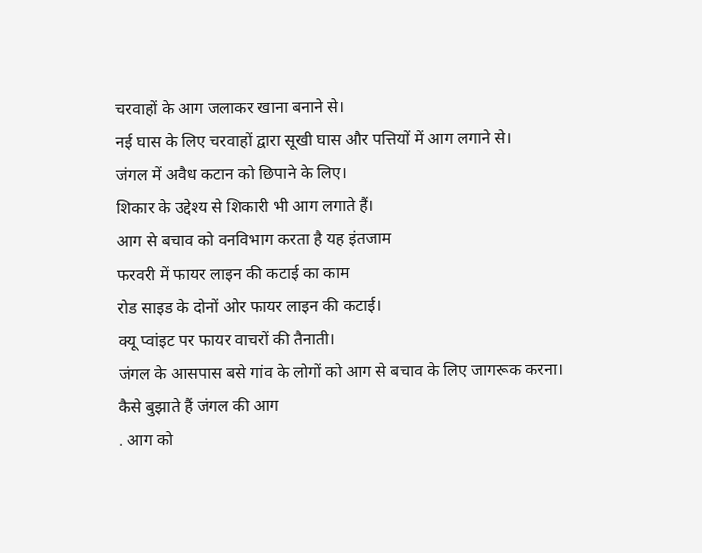चरवाहों के आग जलाकर खाना बनाने से।
नई घास के लिए चरवाहों द्वारा सूखी घास और पत्तियों में आग लगाने से।
जंगल में अवैध कटान को छिपाने के लिए।
शिकार के उद्देश्य से शिकारी भी आग लगाते हैं।
आग से बचाव को वनविभाग करता है यह इंतजाम
फरवरी में फायर लाइन की कटाई का काम
रोड साइड के दोनों ओर फायर लाइन की कटाई।
क्यू प्वांइट पर फायर वाचरों की तैनाती।
जंगल के आसपास बसे गांव के लोगों को आग से बचाव के लिए जागरूक करना।
कैसे बुझाते हैं जंगल की आग
. आग को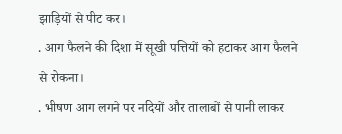झाड़ियों से पीट कर।
. आग फैलने की दिशा में सूखी पत्तियों को हटाकर आग फैलने से रोकना।
. भीषण आग लगने पर नदियों और तालाबों से पानी लाकर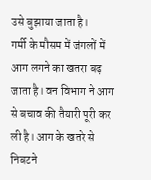उसे बुझाया जाता है।
गर्मी के मौसम में जंगलों में आग लगने का खतरा बढ़ जाता है। वन विभाग ने आग से बचाव की तैयारी पूरी कर ली है। आग के खतरे से निबटने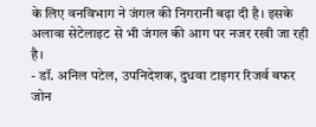के लिए वनविभाग ने जंगल की निगरानी बढ़ा दी है। इसके अलावा सेटेलाइट से भी जंगल की आग पर नजर रखी जा रही है।
- डॉ. अनिल पटेल, उपनिदेशक, दुधवा टाइगर रिजर्व बफर जोन